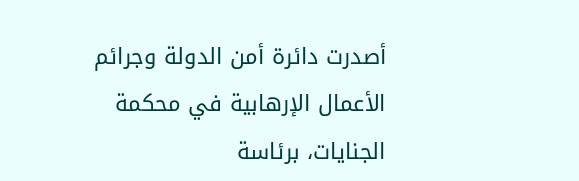أصدرت دائرة أمن الدولة وجرائم الأعمال الإرهابية في محكمة الجنايات، برئاسة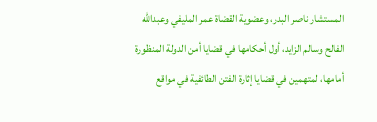المستشار ناصر البدر، وعضوية القضاة عمر المليفي وعبداللّٰه الفالح وسالم الزايد، أول أحكامها في قضايا أمن الدولة المنظورة أمامها، لمتهمين في قضايا إثارة الفتن الطائفية في مواقع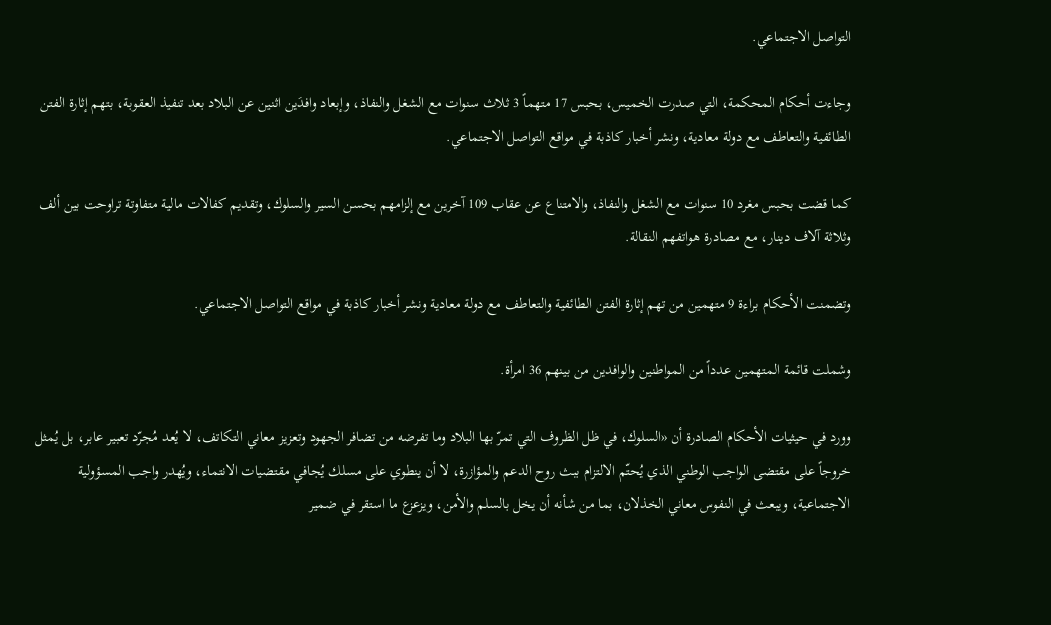التواصل الاجتماعي.

وجاءت أحكام المحكمة، التي صدرت الخميس، بحبس 17 متهماً 3 ثلاث سنوات مع الشغل والنفاذ، وإبعاد وافدَين اثنين عن البلاد بعد تنفيذ العقوبة، بتهم إثارة الفتن الطائفية والتعاطف مع دولة معادية، ونشر أخبار كاذبة في مواقع التواصل الاجتماعي.

كما قضت بحبس مغرد 10 سنوات مع الشغل والنفاذ، والامتناع عن عقاب 109 آخرين مع إلزامهم بحسن السير والسلوك، وتقديم كفالات مالية متفاوتة تراوحت بين ألف وثلاثة آلاف دينار، مع مصادرة هواتفهم النقالة.

وتضمنت الأحكام براءة 9 متهمين من تهم إثارة الفتن الطائفية والتعاطف مع دولة معادية ونشر أخبار كاذبة في مواقع التواصل الاجتماعي.

وشملت قائمة المتهمين عدداً من المواطنين والوافدين من بينهم 36 امرأة.

وورد في حيثيات الأحكام الصادرة أن «السلوك، في ظل الظروف التي تمرّ بها البلاد وما تفرضه من تضافر الجهود وتعزيز معاني التكاتف، لا يُعد مُجرّد تعبير عابر، بل يُمثل خروجاً على مقتضى الواجب الوطني الذي يُحتّم الالتزام ببث روح الدعم والمؤازرة، لا أن ينطوي على مسلك يُجافي مقتضيات الانتماء، ويُهدر واجب المسؤولية الاجتماعية، ويبعث في النفوس معاني الخذلان، بما من شأنه أن يخل بالسلم والأمن، ويزعزع ما استقر في ضمير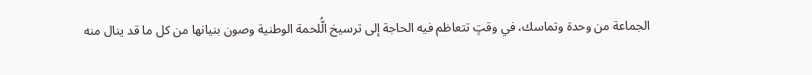الجماعة من وحدة وتماسك، في وقتٍ تتعاظم فيه الحاجة إلى ترسيخ الُّلحمة الوطنية وصون بنيانها من كل ما قد ينال منه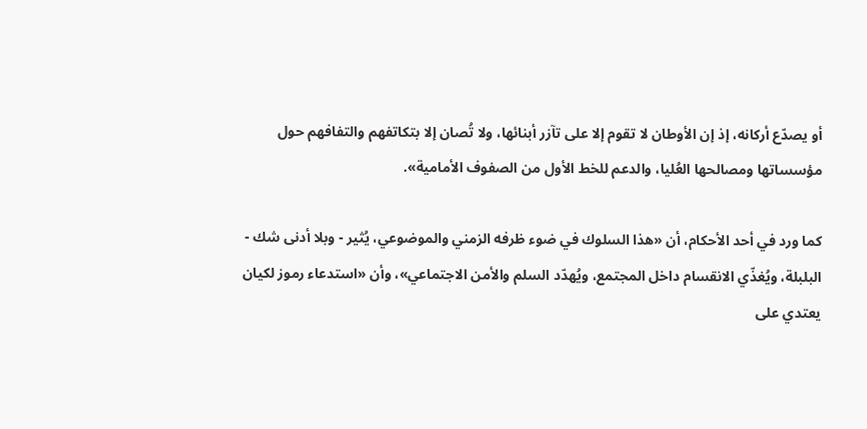أو يصدّع أركانه، إذ إن الأوطان لا تقوم إلا على تآزر أبنائها، ولا تُصان إلا بتكاتفهم والتفافهم حول مؤسساتها ومصالحها العُليا، والدعم للخط الأول من الصفوف الأمامية».

كما ورد في أحد الأحكام، أن «هذا السلوك في ضوء ظرفه الزمني والموضوعي، يُثير - وبلا أدنى شك - البلبلة، ويُغذّي الانقسام داخل المجتمع، ويُهدّد السلم والأمن الاجتماعي»، وأن «استدعاء رموز لكيان يعتدي على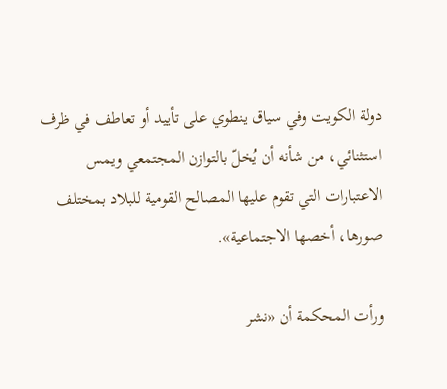دولة الكويت وفي سياق ينطوي على تأييد أو تعاطف في ظرف استثنائي، من شأنه أن يُخلّ بالتوازن المجتمعي ويمس الاعتبارات التي تقوم عليها المصالح القومية للبلاد بمختلف صورها، أخصها الاجتماعية».

ورأت المحكمة أن «نشر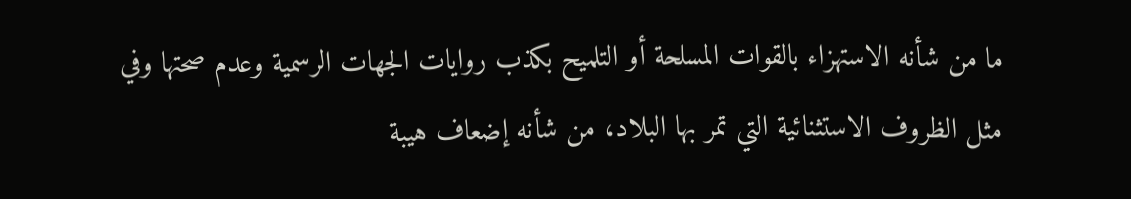ما من شأنه الاستهزاء بالقوات المسلحة أو التلميح بكذب روايات الجهات الرسمية وعدم صحتها وفي مثل الظروف الاستثنائية التي تمر بها البلاد، من شأنه إضعاف هيبة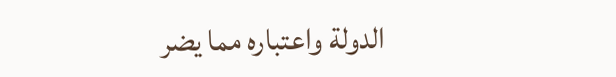الدولة واعتباره مما يضر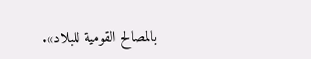بالمصالح القومية للبلاد».